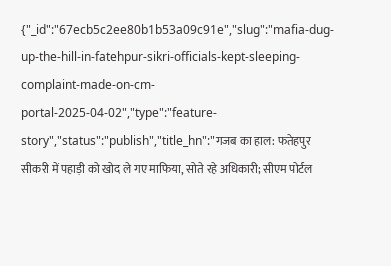{"_id":"67ecb5c2ee80b1b53a09c91e","slug":"mafia-dug-up-the-hill-in-fatehpur-sikri-officials-kept-sleeping-complaint-made-on-cm-portal-2025-04-02","type":"feature-story","status":"publish","title_hn":"गजब का हाल: फतेहपुर सीकरी में पहाड़ी को खोद ले गए माफिया, सोते रहे अधिकारी; सीएम पोर्टल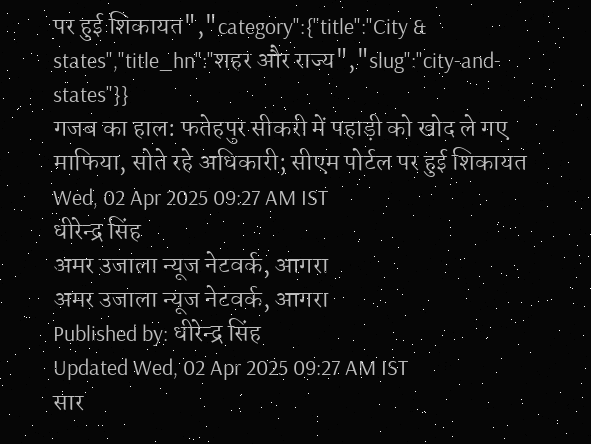पर हुई शिकायत","category":{"title":"City & states","title_hn":"शहर और राज्य","slug":"city-and-states"}}
गजब का हाल: फतेहपुर सीकरी में पहाड़ी को खोद ले गए माफिया, सोते रहे अधिकारी; सीएम पोर्टल पर हुई शिकायत
Wed, 02 Apr 2025 09:27 AM IST
धीरेन्द्र सिंह
अमर उजाला न्यूज नेटवर्क, आगरा
अमर उजाला न्यूज नेटवर्क, आगरा
Published by: धीरेन्द्र सिंह
Updated Wed, 02 Apr 2025 09:27 AM IST
सार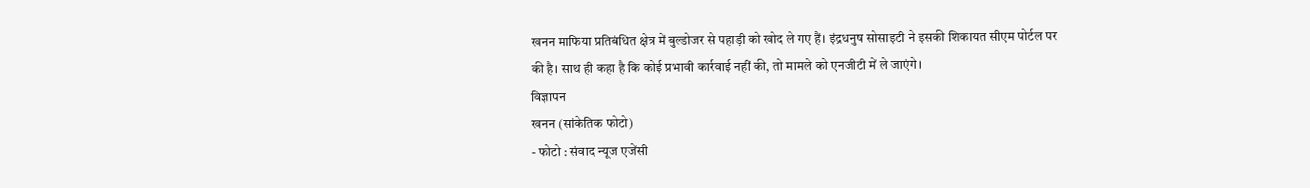खनन माफिया प्रतिबंधित क्षेत्र में बुल्डोजर से पहाड़ी को खोद ले गए हैं। इंद्रधनुष सोसाइटी ने इसकी शिकायत सीएम पोर्टल पर की है। साथ ही कहा है कि कोई प्रभावी कार्रवाई नहीं की, तो मामले को एनजीटी में ले जाएंगे।
विज्ञापन
खनन (सांकेतिक फोटो)
- फोटो : संवाद न्यूज एजेंसी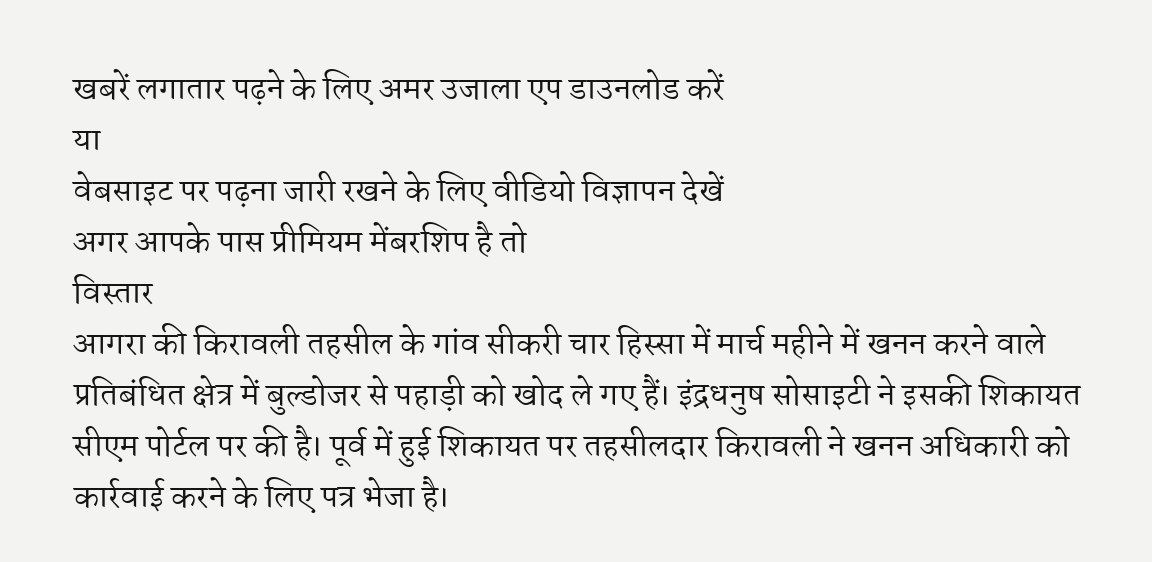खबरें लगातार पढ़ने के लिए अमर उजाला एप डाउनलोड करें
या
वेबसाइट पर पढ़ना जारी रखने के लिए वीडियो विज्ञापन देखें
अगर आपके पास प्रीमियम मेंबरशिप है तो
विस्तार
आगरा की किरावली तहसील के गांव सीकरी चार हिस्सा में मार्च महीने में खनन करने वाले प्रतिबंधित क्षेत्र में बुल्डोजर से पहाड़ी को खोद ले गए हैं। इंद्रधनुष सोसाइटी ने इसकी शिकायत सीएम पोर्टल पर की है। पूर्व में हुई शिकायत पर तहसीलदार किरावली ने खनन अधिकारी को कार्रवाई करने के लिए पत्र भेजा है।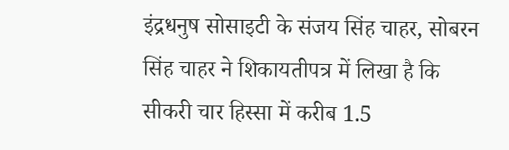इंद्रधनुष सोसाइटी के संजय सिंह चाहर, सोबरन सिंह चाहर ने शिकायतीपत्र में लिखा है कि सीकरी चार हिस्सा में करीब 1.5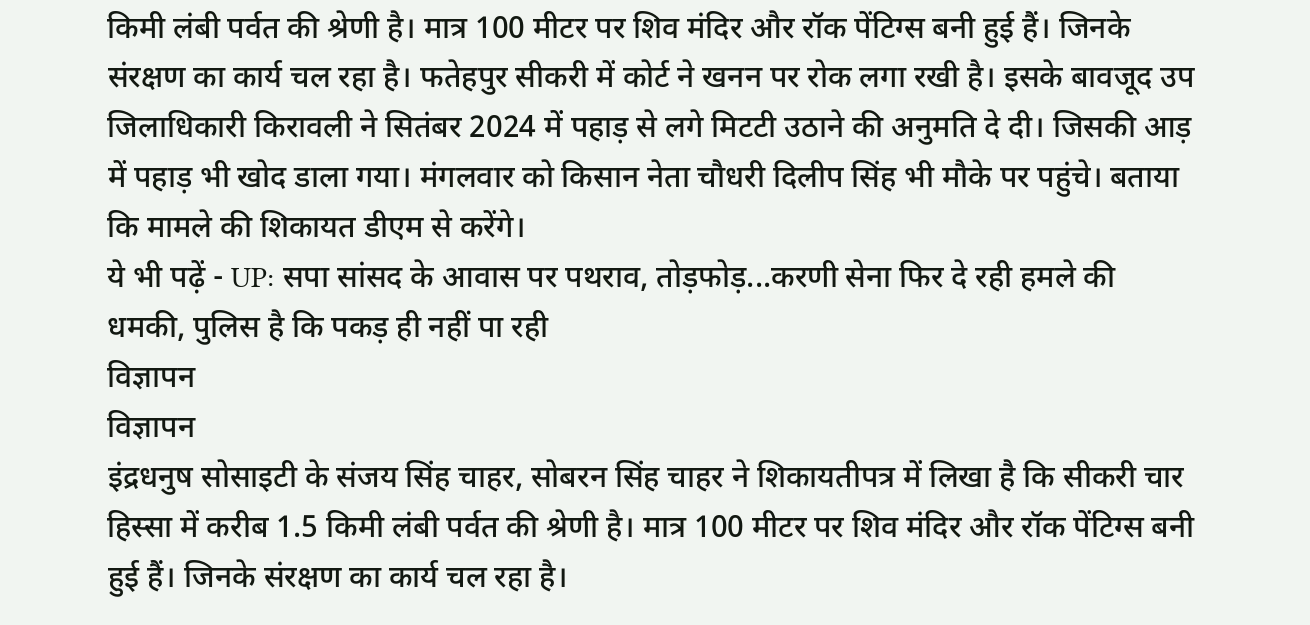किमी लंबी पर्वत की श्रेणी है। मात्र 100 मीटर पर शिव मंदिर और रॉक पेंटिग्स बनी हुई हैं। जिनके संरक्षण का कार्य चल रहा है। फतेहपुर सीकरी में कोर्ट ने खनन पर रोक लगा रखी है। इसके बावजूद उप जिलाधिकारी किरावली ने सितंबर 2024 में पहाड़ से लगे मिटटी उठाने की अनुमति दे दी। जिसकी आड़ में पहाड़ भी खोद डाला गया। मंगलवार को किसान नेता चौधरी दिलीप सिंह भी मौके पर पहुंचे। बताया कि मामले की शिकायत डीएम से करेंगे।
ये भी पढ़ें - UP: सपा सांसद के आवास पर पथराव, तोड़फोड़...करणी सेना फिर दे रही हमले की धमकी, पुलिस है कि पकड़ ही नहीं पा रही
विज्ञापन
विज्ञापन
इंद्रधनुष सोसाइटी के संजय सिंह चाहर, सोबरन सिंह चाहर ने शिकायतीपत्र में लिखा है कि सीकरी चार हिस्सा में करीब 1.5 किमी लंबी पर्वत की श्रेणी है। मात्र 100 मीटर पर शिव मंदिर और रॉक पेंटिग्स बनी हुई हैं। जिनके संरक्षण का कार्य चल रहा है।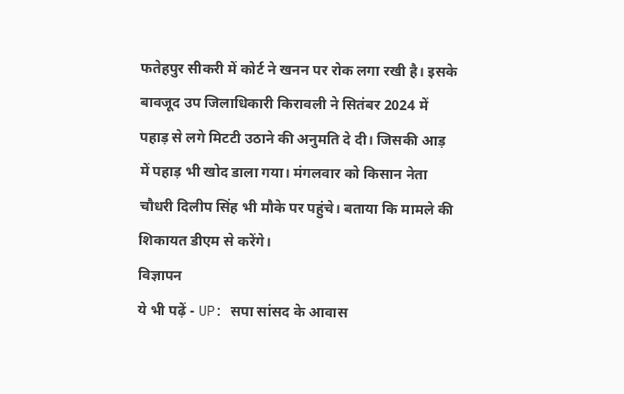फतेहपुर सीकरी में कोर्ट ने खनन पर रोक लगा रखी है। इसके बावजूद उप जिलाधिकारी किरावली ने सितंबर 2024 में पहाड़ से लगे मिटटी उठाने की अनुमति दे दी। जिसकी आड़ में पहाड़ भी खोद डाला गया। मंगलवार को किसान नेता चौधरी दिलीप सिंह भी मौके पर पहुंचे। बताया कि मामले की शिकायत डीएम से करेंगे।
विज्ञापन
ये भी पढ़ें - UP: सपा सांसद के आवास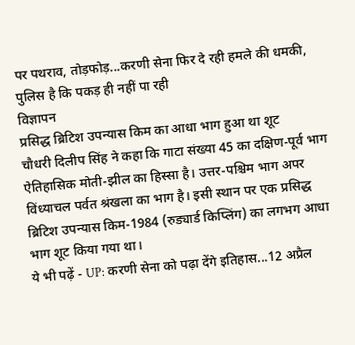पर पथराव, तोड़फोड़...करणी सेना फिर दे रही हमले की धमकी, पुलिस है कि पकड़ ही नहीं पा रही
विज्ञापन
प्रसिद्ध ब्रिटिश उपन्यास किम का आधा भाग हुआ था शूट
चौधरी दिलीप सिंह ने कहा कि गाटा संख्या 45 का दक्षिण-पूर्व भाग ऐतिहासिक मोती-झील का हिस्सा है। उत्तर-पश्चिम भाग अपर विंध्याचल पर्वत श्रंखला का भाग है। इसी स्थान पर एक प्रसिद्ध ब्रिटिश उपन्यास किम-1984 (रुड्यार्ड किप्लिंग) का लगभग आधा भाग शूट किया गया था।
ये भी पढ़ें - UP: करणी सेना को पढ़ा देंगे इतिहास...12 अप्रैल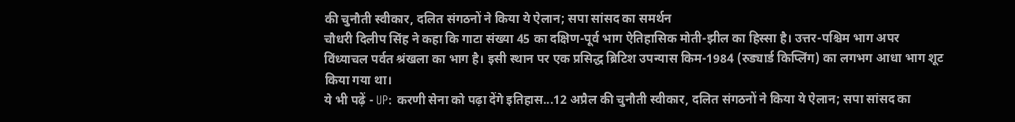की चुनौती स्वीकार, दलित संगठनों ने किया ये ऐलान; सपा सांसद का समर्थन
चौधरी दिलीप सिंह ने कहा कि गाटा संख्या 45 का दक्षिण-पूर्व भाग ऐतिहासिक मोती-झील का हिस्सा है। उत्तर-पश्चिम भाग अपर विंध्याचल पर्वत श्रंखला का भाग है। इसी स्थान पर एक प्रसिद्ध ब्रिटिश उपन्यास किम-1984 (रुड्यार्ड किप्लिंग) का लगभग आधा भाग शूट किया गया था।
ये भी पढ़ें - UP: करणी सेना को पढ़ा देंगे इतिहास...12 अप्रैल की चुनौती स्वीकार, दलित संगठनों ने किया ये ऐलान; सपा सांसद का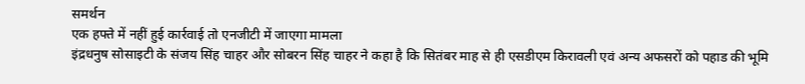समर्थन
एक हफ्ते में नहीं हुई कार्रवाई तो एनजीटी में जाएगा मामला
इंद्रधनुष सोसाइटी के संजय सिंह चाहर और सोबरन सिंह चाहर ने कहा है कि सितंबर माह से ही एसडीएम किरावली एवं अन्य अफसरों को पहाड की भूमि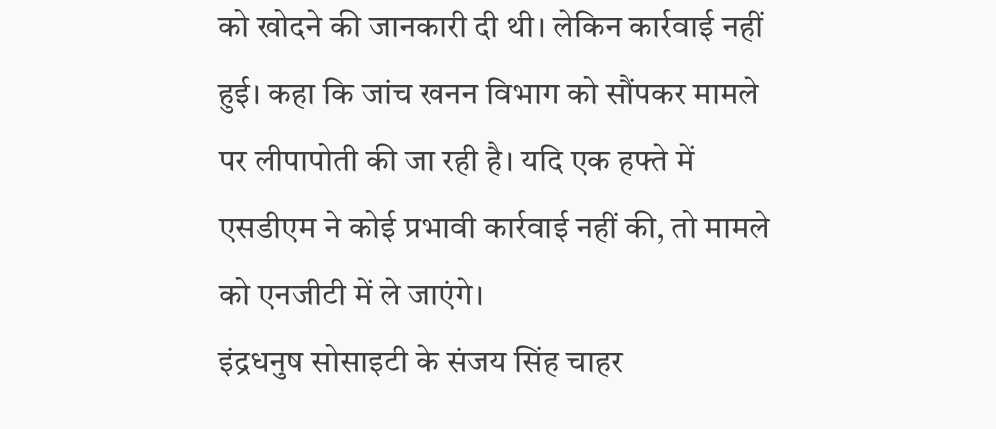को खोदने की जानकारी दी थी। लेकिन कार्रवाई नहीं हुई। कहा कि जांच खनन विभाग को सौंपकर मामले पर लीपापोती की जा रही है। यदि एक हफ्ते में एसडीएम ने कोई प्रभावी कार्रवाई नहीं की, तो मामले को एनजीटी में ले जाएंगे।
इंद्रधनुष सोसाइटी के संजय सिंह चाहर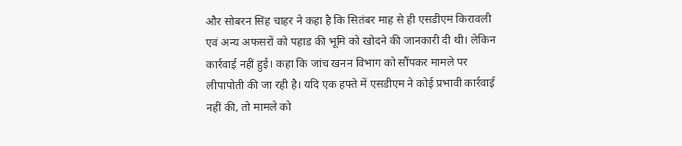और सोबरन सिंह चाहर ने कहा है कि सितंबर माह से ही एसडीएम किरावली एवं अन्य अफसरों को पहाड की भूमि को खोदने की जानकारी दी थी। लेकिन कार्रवाई नहीं हुई। कहा कि जांच खनन विभाग को सौंपकर मामले पर लीपापोती की जा रही है। यदि एक हफ्ते में एसडीएम ने कोई प्रभावी कार्रवाई नहीं की, तो मामले को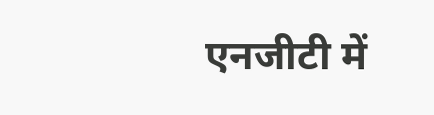एनजीटी में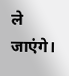ले जाएंगे।